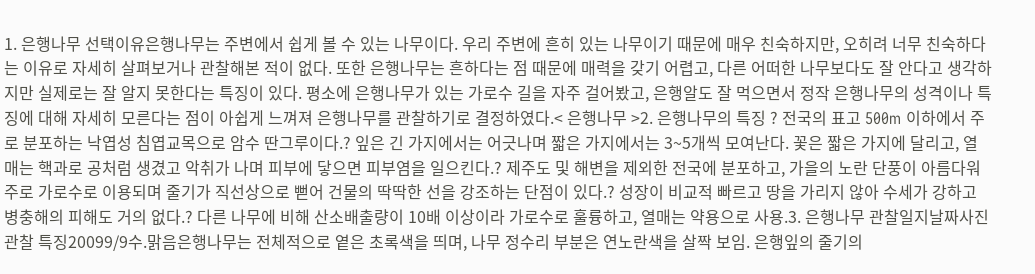1. 은행나무 선택이유은행나무는 주변에서 쉽게 볼 수 있는 나무이다. 우리 주변에 흔히 있는 나무이기 때문에 매우 친숙하지만, 오히려 너무 친숙하다는 이유로 자세히 살펴보거나 관찰해본 적이 없다. 또한 은행나무는 흔하다는 점 때문에 매력을 갖기 어렵고, 다른 어떠한 나무보다도 잘 안다고 생각하지만 실제로는 잘 알지 못한다는 특징이 있다. 평소에 은행나무가 있는 가로수 길을 자주 걸어봤고, 은행알도 잘 먹으면서 정작 은행나무의 성격이나 특징에 대해 자세히 모른다는 점이 아쉽게 느껴져 은행나무를 관찰하기로 결정하였다.< 은행나무 >2. 은행나무의 특징 ? 전국의 표고 500m 이하에서 주로 분포하는 낙엽성 침엽교목으로 암수 딴그루이다.? 잎은 긴 가지에서는 어긋나며 짧은 가지에서는 3~5개씩 모여난다. 꽃은 짧은 가지에 달리고, 열매는 핵과로 공처럼 생겼고 악취가 나며 피부에 닿으면 피부염을 일으킨다.? 제주도 및 해변을 제외한 전국에 분포하고, 가을의 노란 단풍이 아름다워 주로 가로수로 이용되며 줄기가 직선상으로 뻗어 건물의 딱딱한 선을 강조하는 단점이 있다.? 성장이 비교적 빠르고 땅을 가리지 않아 수세가 강하고 병충해의 피해도 거의 없다.? 다른 나무에 비해 산소배출량이 10배 이상이라 가로수로 훌륭하고, 열매는 약용으로 사용.3. 은행나무 관찰일지날짜사진관찰 특징20099/9수.맑음은행나무는 전체적으로 옅은 초록색을 띄며, 나무 정수리 부분은 연노란색을 살짝 보임. 은행잎의 줄기의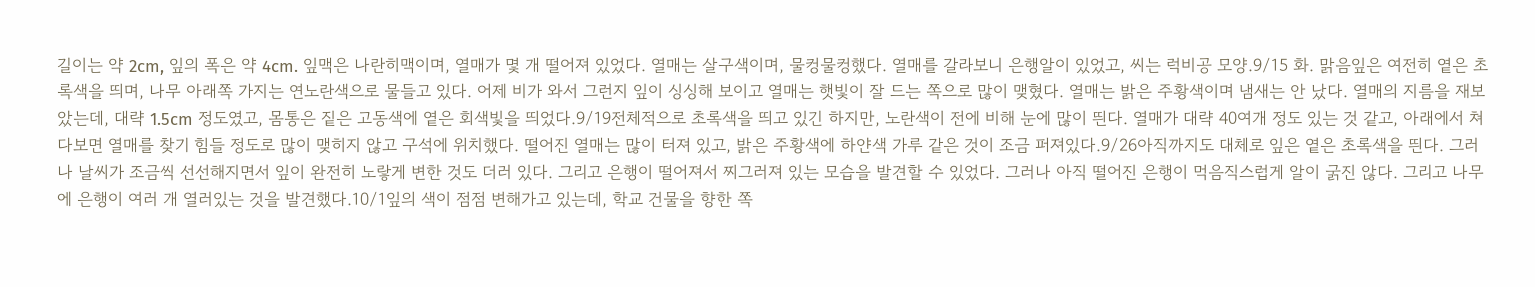길이는 약 2cm, 잎의 폭은 약 4cm. 잎맥은 나란히맥이며, 열매가 몇 개 떨어져 있었다. 열매는 살구색이며, 물컹물컹했다. 열매를 갈라보니 은행알이 있었고, 씨는 럭비공 모양.9/15 화. 맑음잎은 여전히 옅은 초록색을 띄며, 나무 아래쪽 가지는 연노란색으로 물들고 있다. 어제 비가 와서 그런지 잎이 싱싱해 보이고 열매는 햇빛이 잘 드는 쪽으로 많이 맺혔다. 열매는 밝은 주황색이며 냄새는 안 났다. 열매의 지름을 재보았는데, 대략 1.5cm 정도였고, 몸통은 짙은 고동색에 옅은 회색빛을 띄었다.9/19전체적으로 초록색을 띄고 있긴 하지만, 노란색이 전에 비해 눈에 많이 띈다. 열매가 대략 40여개 정도 있는 것 같고, 아래에서 쳐다보면 열매를 찾기 힘들 정도로 많이 맺히지 않고 구석에 위치했다. 떨어진 열매는 많이 터져 있고, 밝은 주황색에 하얀색 가루 같은 것이 조금 퍼져있다.9/26아직까지도 대체로 잎은 옅은 초록색을 띈다. 그러나 날씨가 조금씩 선선해지면서 잎이 완전히 노랗게 변한 것도 더러 있다. 그리고 은행이 떨어져서 찌그러져 있는 모습을 발견할 수 있었다. 그러나 아직 떨어진 은행이 먹음직스럽게 알이 굵진 않다. 그리고 나무에 은행이 여러 개 열러있는 것을 발견했다.10/1잎의 색이 점점 변해가고 있는데, 학교 건물을 향한 쪽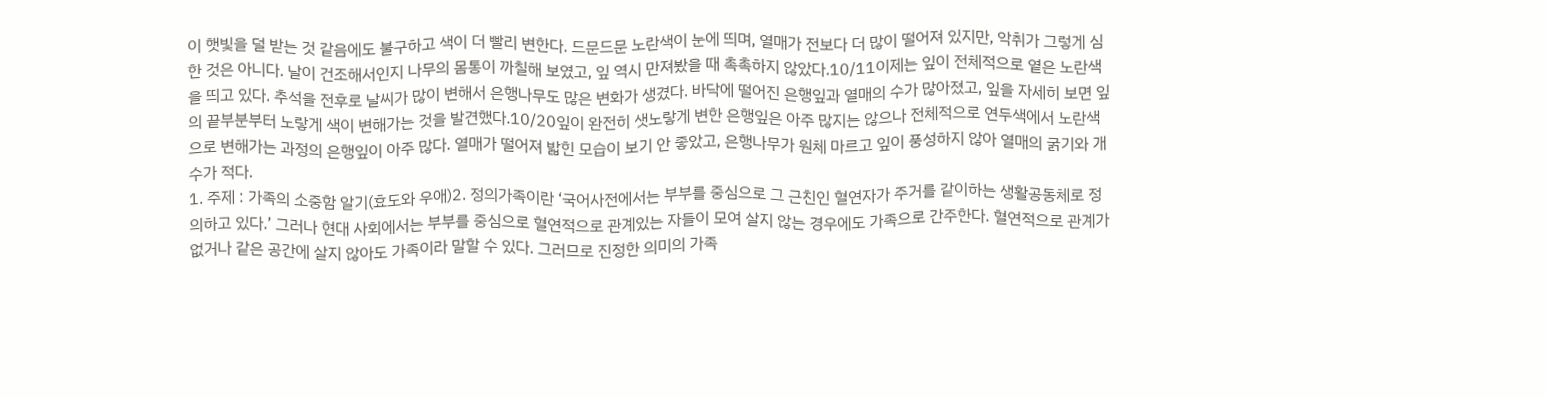이 햇빛을 덜 받는 것 같음에도 불구하고 색이 더 빨리 변한다. 드문드문 노란색이 눈에 띄며, 열매가 전보다 더 많이 떨어져 있지만, 악취가 그렇게 심한 것은 아니다. 날이 건조해서인지 나무의 몸통이 까칠해 보였고, 잎 역시 만져봤을 때 촉촉하지 않았다.10/11이제는 잎이 전체적으로 옅은 노란색을 띄고 있다. 추석을 전후로 날씨가 많이 변해서 은행나무도 많은 변화가 생겼다. 바닥에 떨어진 은행잎과 열매의 수가 많아졌고, 잎을 자세히 보면 잎의 끝부분부터 노랗게 색이 변해가는 것을 발견했다.10/20잎이 완전히 샛노랗게 변한 은행잎은 아주 많지는 않으나 전체적으로 연두색에서 노란색으로 변해가는 과정의 은행잎이 아주 많다. 열매가 떨어져 밟힌 모습이 보기 안 좋았고, 은행나무가 원체 마르고 잎이 풍성하지 않아 열매의 굵기와 개수가 적다.
1. 주제 : 가족의 소중함 알기(효도와 우애)2. 정의가족이란 ‘국어사전에서는 부부를 중심으로 그 근친인 혈연자가 주거를 같이하는 생활공동체로 정의하고 있다.’ 그러나 현대 사회에서는 부부를 중심으로 혈연적으로 관계있는 자들이 모여 살지 않는 경우에도 가족으로 간주한다. 혈연적으로 관계가 없거나 같은 공간에 살지 않아도 가족이라 말할 수 있다. 그러므로 진정한 의미의 가족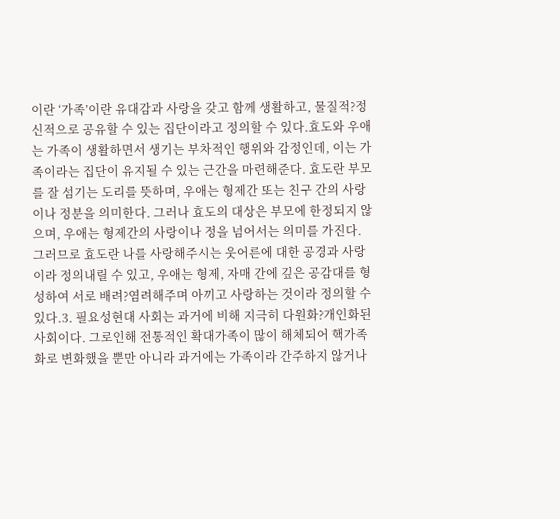이란 ‘가족’이란 유대감과 사랑을 갖고 함께 생활하고, 물질적?정신적으로 공유할 수 있는 집단이라고 정의할 수 있다.효도와 우애는 가족이 생활하면서 생기는 부차적인 행위와 감정인데, 이는 가족이라는 집단이 유지될 수 있는 근간을 마련해준다. 효도란 부모를 잘 섬기는 도리를 뜻하며, 우애는 형제간 또는 친구 간의 사랑이나 정분을 의미한다. 그러나 효도의 대상은 부모에 한정되지 않으며, 우애는 형제간의 사랑이나 정을 넘어서는 의미를 가진다. 그러므로 효도란 나를 사랑해주시는 웃어른에 대한 공경과 사랑이라 정의내릴 수 있고, 우애는 형제, 자매 간에 깊은 공감대를 형성하여 서로 배려?염려해주며 아끼고 사랑하는 것이라 정의할 수 있다.3. 필요성현대 사회는 과거에 비해 지극히 다원화?개인화된 사회이다. 그로인해 전통적인 확대가족이 많이 해체되어 핵가족화로 변화했을 뿐만 아니라 과거에는 가족이라 간주하지 않거나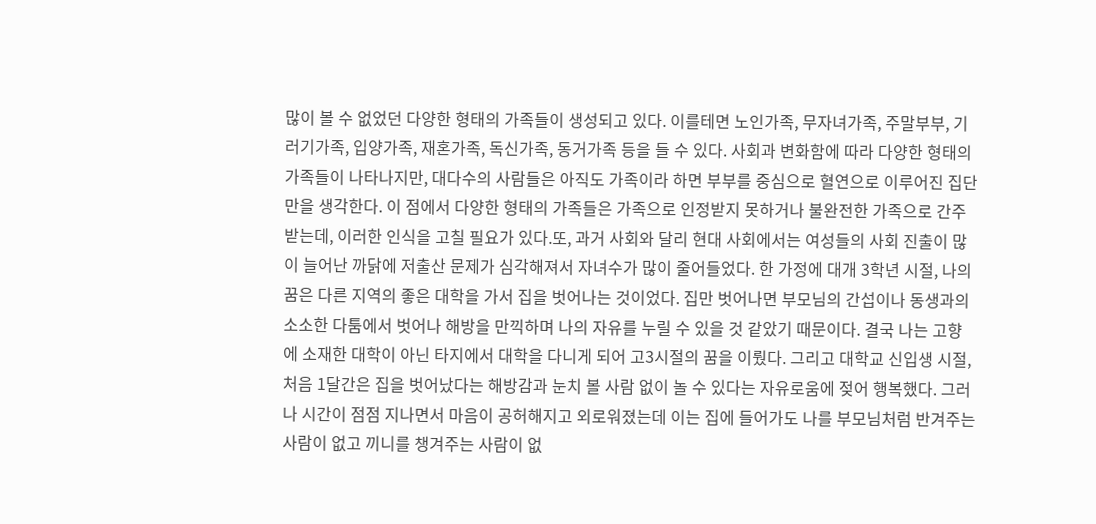많이 볼 수 없었던 다양한 형태의 가족들이 생성되고 있다. 이를테면 노인가족, 무자녀가족, 주말부부, 기러기가족, 입양가족, 재혼가족, 독신가족, 동거가족 등을 들 수 있다. 사회과 변화함에 따라 다양한 형태의 가족들이 나타나지만, 대다수의 사람들은 아직도 가족이라 하면 부부를 중심으로 혈연으로 이루어진 집단만을 생각한다. 이 점에서 다양한 형태의 가족들은 가족으로 인정받지 못하거나 불완전한 가족으로 간주 받는데, 이러한 인식을 고칠 필요가 있다.또, 과거 사회와 달리 현대 사회에서는 여성들의 사회 진출이 많이 늘어난 까닭에 저출산 문제가 심각해져서 자녀수가 많이 줄어들었다. 한 가정에 대개 3학년 시절, 나의 꿈은 다른 지역의 좋은 대학을 가서 집을 벗어나는 것이었다. 집만 벗어나면 부모님의 간섭이나 동생과의 소소한 다툼에서 벗어나 해방을 만끽하며 나의 자유를 누릴 수 있을 것 같았기 때문이다. 결국 나는 고향에 소재한 대학이 아닌 타지에서 대학을 다니게 되어 고3시절의 꿈을 이뤘다. 그리고 대학교 신입생 시절, 처음 1달간은 집을 벗어났다는 해방감과 눈치 볼 사람 없이 놀 수 있다는 자유로움에 젖어 행복했다. 그러나 시간이 점점 지나면서 마음이 공허해지고 외로워졌는데 이는 집에 들어가도 나를 부모님처럼 반겨주는 사람이 없고 끼니를 챙겨주는 사람이 없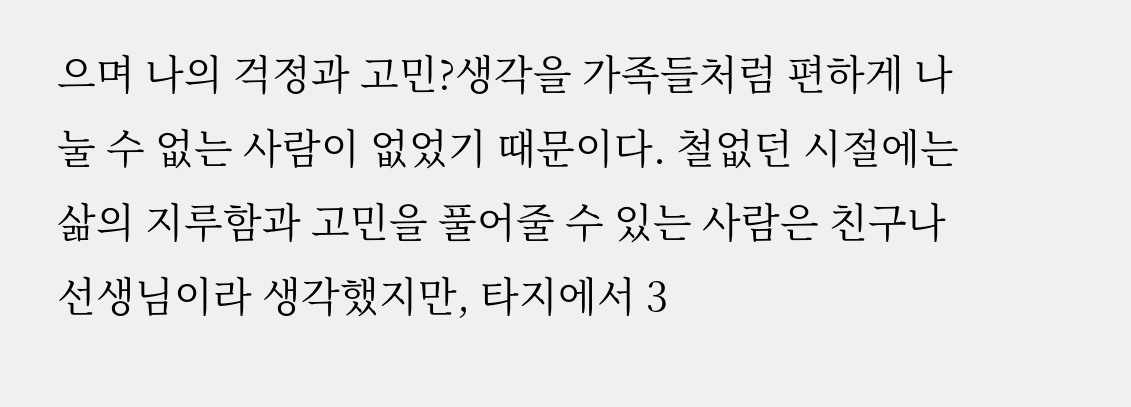으며 나의 걱정과 고민?생각을 가족들처럼 편하게 나눌 수 없는 사람이 없었기 때문이다. 철없던 시절에는 삶의 지루함과 고민을 풀어줄 수 있는 사람은 친구나 선생님이라 생각했지만, 타지에서 3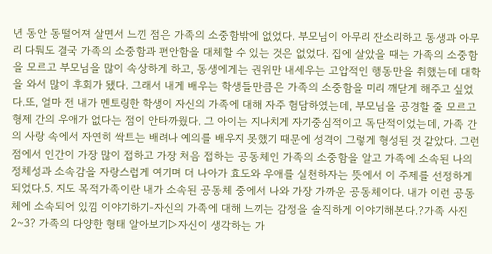년 동안 동떨어져 살면서 느낀 점은 가족의 소중함밖에 없었다. 부모님이 아무리 잔소리하고 동생과 아무리 다퉈도 결국 가족의 소중함과 편안함을 대체할 수 있는 것은 없었다. 집에 살았을 때는 가족의 소중함을 모르고 부모님을 많이 속상하게 하고, 동생에게는 권위만 내세우는 고압적인 행동만을 취했는데 대학을 와서 많이 후회가 됐다. 그래서 내게 배우는 학생들만큼은 가족의 소중함을 미리 깨닫게 해주고 싶었다.또, 얼마 전 내가 멘토링한 학생이 자신의 가족에 대해 자주 험담하였는데, 부모님을 공경할 줄 모르고 형제 간의 우애가 없다는 점이 안타까웠다. 그 아이는 지나치게 자기중심적이고 독단적이었는데, 가족 간의 사랑 속에서 자연히 싹트는 배려나 예의를 배우지 못했기 때문에 성격이 그렇게 형성된 것 같았다. 그런 점에서 인간이 가장 많이 접하고 가장 처음 접하는 공동체인 가족의 소중함을 알고 가족에 소속된 나의 정체성과 소속감을 자랑스럽게 여기며 더 나아가 효도와 우애를 실천하자는 뜻에서 이 주제를 선정하게 되었다.5. 지도 목적가족이란 내가 소속된 공동체 중에서 나와 가장 가까운 공동체이다. 내가 이런 공동체에 소속되어 있낌 이야기하기-자신의 가족에 대해 느끼는 감정을 솔직하게 이야기해본다.?가족 사진2~3? 가족의 다양한 형태 알아보기▷자신이 생각하는 가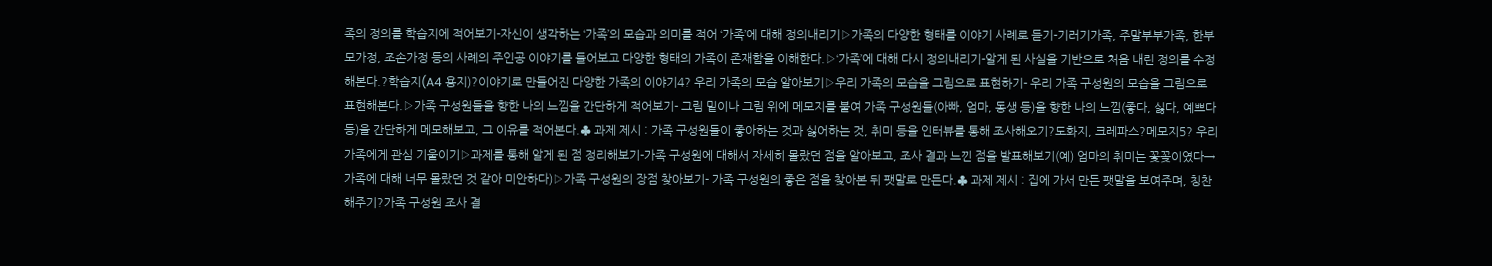족의 정의를 학습지에 적어보기-자신이 생각하는 ‘가족’의 모습과 의미를 적어 ‘가족’에 대해 정의내리기▷가족의 다양한 형태를 이야기 사례로 듣기-기러기가족, 주말부부가족, 한부모가정, 조손가정 등의 사례의 주인공 이야기를 들어보고 다양한 형태의 가족이 존재함을 이해한다.▷‘가족’에 대해 다시 정의내리기-알게 된 사실을 기반으로 처음 내린 정의를 수정해본다.?학습지(A4 용지)?이야기로 만들어진 다양한 가족의 이야기4? 우리 가족의 모습 알아보기▷우리 가족의 모습을 그림으로 표현하기- 우리 가족 구성원의 모습을 그림으로 표현해본다.▷가족 구성원들을 향한 나의 느낌을 간단하게 적어보기- 그림 밑이나 그림 위에 메모지를 붙여 가족 구성원들(아빠, 엄마, 동생 등)을 향한 나의 느낌(좋다, 싫다, 예쁘다 등)을 간단하게 메모해보고, 그 이유를 적어본다.♣ 과제 제시 : 가족 구성원들이 좋아하는 것과 싫어하는 것, 취미 등을 인터뷰를 통해 조사해오기?도화지, 크레파스?메모지5? 우리 가족에게 관심 기울이기▷과제를 통해 알게 된 점 정리해보기-가족 구성원에 대해서 자세히 몰랐던 점을 알아보고, 조사 결과 느낀 점을 발표해보기(예) 엄마의 취미는 꽃꽂이였다→가족에 대해 너무 몰랐던 것 같아 미안하다)▷가족 구성원의 장점 찾아보기- 가족 구성원의 좋은 점을 찾아본 뒤 팻말로 만든다.♣ 과제 제시 : 집에 가서 만든 팻말을 보여주며, 칭찬해주기?가족 구성원 조사 결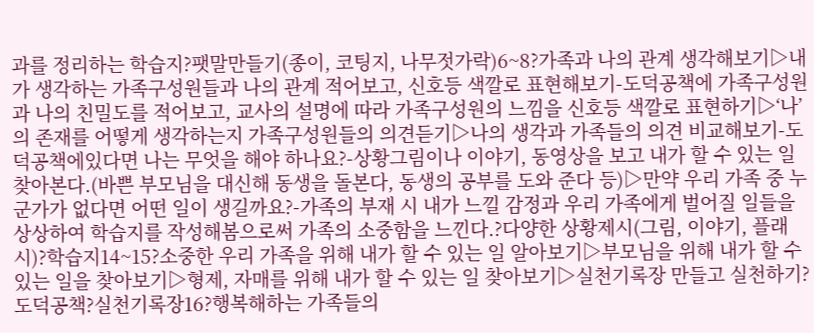과를 정리하는 학습지?팻말만들기(종이, 코팅지, 나무젓가락)6~8?가족과 나의 관계 생각해보기▷내가 생각하는 가족구성원들과 나의 관계 적어보고, 신호등 색깔로 표현해보기-도덕공책에 가족구성원과 나의 친밀도를 적어보고, 교사의 설명에 따라 가족구성원의 느낌을 신호등 색깔로 표현하기▷‘나’의 존재를 어떻게 생각하는지 가족구성원들의 의견듣기▷나의 생각과 가족들의 의견 비교해보기-도덕공책에있다면 나는 무엇을 해야 하나요?-상황그림이나 이야기, 동영상을 보고 내가 할 수 있는 일 찾아본다.(바쁜 부모님을 대신해 동생을 돌본다, 동생의 공부를 도와 준다 등)▷만약 우리 가족 중 누군가가 없다면 어떤 일이 생길까요?-가족의 부재 시 내가 느낄 감정과 우리 가족에게 벌어질 일들을 상상하여 학습지를 작성해봄으로써 가족의 소중함을 느낀다.?다양한 상황제시(그림, 이야기, 플래시)?학습지14~15?소중한 우리 가족을 위해 내가 할 수 있는 일 알아보기▷부모님을 위해 내가 할 수 있는 일을 찾아보기▷형제, 자매를 위해 내가 할 수 있는 일 찾아보기▷실천기록장 만들고 실천하기?도덕공책?실천기록장16?행복해하는 가족들의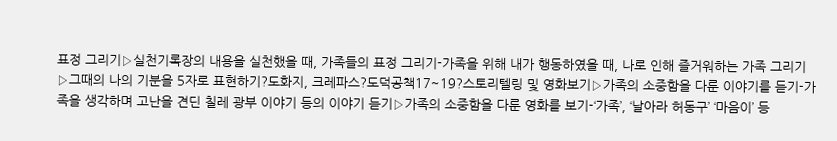표정 그리기▷실천기록장의 내용을 실천했을 때, 가족들의 표정 그리기-가족을 위해 내가 행동하였을 때, 나로 인해 즐거워하는 가족 그리기▷그때의 나의 기분을 5자로 표현하기?도화지, 크레파스?도덕공책17~19?스토리텔링 및 영화보기▷가족의 소중함을 다룬 이야기를 듣기-가족을 생각하며 고난을 견딘 칠레 광부 이야기 등의 이야기 듣기▷가족의 소중함을 다룬 영화를 보기-‘가족’, ‘날아라 허동구’ ‘마음이’ 등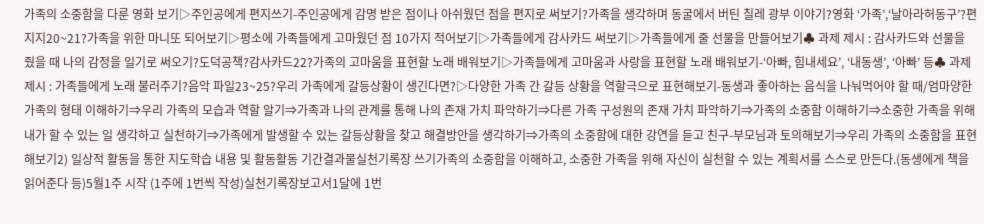가족의 소중함을 다룬 영화 보기▷주인공에게 편지쓰기-주인공에게 감명 받은 점이나 아쉬웠던 점을 편지로 써보기?가족을 생각하며 동굴에서 버틴 칠레 광부 이야기?영화 ‘가족’,‘날아라허동구’?편지지20~21?가족을 위한 마니또 되어보기▷평소에 가족들에게 고마웠던 점 10가지 적어보기▷가족들에게 감사카드 써보기▷가족들에게 줄 선물을 만들어보기♣ 과제 제시 : 감사카드와 선물을 줬을 때 나의 감정을 일기로 써오기?도덕공책?감사카드22?가족의 고마움을 표현할 노래 배워보기▷가족들에게 고마움과 사랑을 표현할 노래 배워보기-‘아빠, 힘내세요’, ‘내동생’, ‘아빠’ 등♣ 과제 제시 : 가족들에게 노래 불러주기?음악 파일23~25?우리 가족에게 갈등상황이 생긴다면?▷다양한 가족 간 갈등 상황을 역할극으로 표현해보기-동생과 좋아하는 음식을 나눠먹어야 할 때/엄마양한 가족의 형태 이해하기⇒우리 가족의 모습과 역할 알기⇒가족과 나의 관계를 통해 나의 존재 가치 파악하기⇒다른 가족 구성원의 존재 가치 파악하기⇒가족의 소중함 이해하기⇒소중한 가족을 위해 내가 할 수 있는 일 생각하고 실천하기⇒가족에게 발생할 수 있는 갈등상황을 찾고 해결방안을 생각하기⇒가족의 소중함에 대한 강연을 듣고 친구-부모님과 토의해보기⇒우리 가족의 소중함을 표현해보기2) 일상적 활동을 통한 지도학습 내용 및 활동활동 기간결과물실천기록장 쓰기가족의 소중함을 이해하고, 소중한 가족을 위해 자신이 실천할 수 있는 계획서를 스스로 만든다.(동생에게 책을 읽어준다 등)5월1주 시작 (1주에 1번씩 작성)실천기록장보고서1달에 1번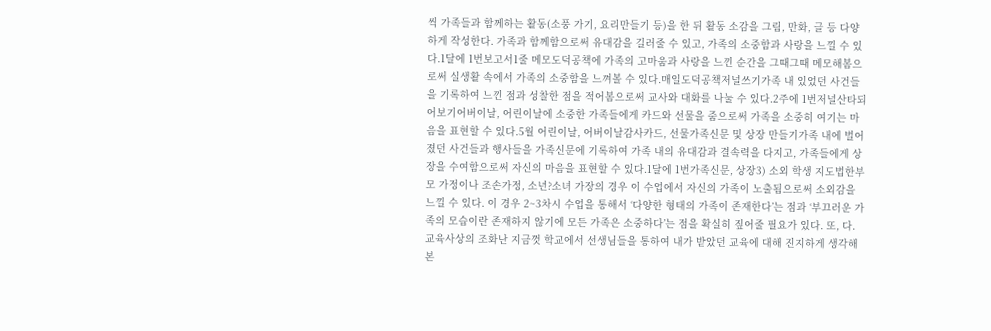씩 가족들과 함께하는 활동(소풍 가기, 요리만들기 등)을 한 뒤 활동 소감을 그림, 만화, 글 등 다양하게 작성한다. 가족과 함께함으로써 유대감을 길러줄 수 있고, 가족의 소중함과 사랑을 느낄 수 있다.1달에 1번보고서1줄 메모도덕공책에 가족의 고마움과 사랑을 느낀 순간을 그때그때 메모해봄으로써 실생활 속에서 가족의 소중함을 느껴볼 수 있다.매일도덕공책저널쓰기가족 내 있었던 사건들을 기록하여 느낀 점과 성찰한 점을 적어봄으로써 교사와 대화를 나눌 수 있다.2주에 1번저널산타되어보기어버이날, 어린이날에 소중한 가족들에게 카드와 선물을 줌으로써 가족을 소중히 여기는 마음을 표현할 수 있다.5월 어린이날, 어버이날감사카드, 선물가족신문 및 상장 만들기가족 내에 벌어졌던 사건들과 행사들을 가족신문에 기록하여 가족 내의 유대감과 결속력을 다지고, 가족들에게 상장을 수여함으로써 자신의 마음을 표현할 수 있다.1달에 1번가족신문, 상장3) 소외 학생 지도법한부모 가정이나 조손가정, 소년?소녀 가장의 경우 이 수업에서 자신의 가족이 노출됨으로써 소외감을 느낄 수 있다. 이 경우 2~3차시 수업을 통해서 ‘다양한 형태의 가족이 존재한다’는 점과 ‘부끄러운 가족의 모습이란 존재하지 않기에 모든 가족은 소중하다’는 점을 확실히 짚어줄 필요가 있다. 또, 다.
교육사상의 조화난 지금껏 학교에서 선생님들을 통하여 내가 받았던 교육에 대해 진지하게 생각해 본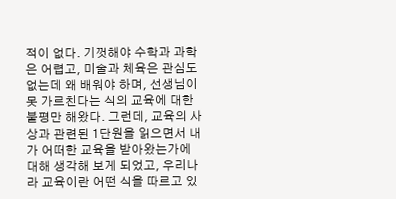적이 없다. 기껏해야 수학과 과학은 어렵고, 미술과 체육은 관심도 없는데 왜 배워야 하며, 선생님이 못 가르친다는 식의 교육에 대한 불평만 해왔다. 그런데, 교육의 사상과 관련된 1단원을 읽으면서 내가 어떠한 교육을 받아왔는가에 대해 생각해 보게 되었고, 우리나라 교육이란 어떤 식을 따르고 있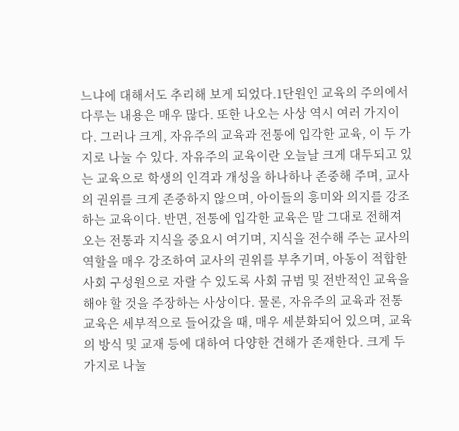느냐에 대해서도 추리해 보게 되었다.1단원인 교육의 주의에서 다루는 내용은 매우 많다. 또한 나오는 사상 역시 여러 가지이다. 그러나 크게, 자유주의 교육과 전통에 입각한 교육, 이 두 가지로 나눌 수 있다. 자유주의 교육이란 오늘날 크게 대두되고 있는 교육으로 학생의 인격과 개성을 하나하나 존중해 주며, 교사의 권위를 크게 존중하지 않으며, 아이들의 흥미와 의지를 강조하는 교육이다. 반면, 전통에 입각한 교육은 말 그대로 전해져 오는 전통과 지식을 중요시 여기며, 지식을 전수해 주는 교사의 역할을 매우 강조하여 교사의 권위를 부추기며, 아동이 적합한 사회 구성원으로 자랄 수 있도록 사회 규범 및 전반적인 교육을 해야 할 것을 주장하는 사상이다. 물론, 자유주의 교육과 전통 교육은 세부적으로 들어갔을 때, 매우 세분화되어 있으며, 교육의 방식 및 교재 등에 대하여 다양한 견해가 존재한다. 크게 두 가지로 나눌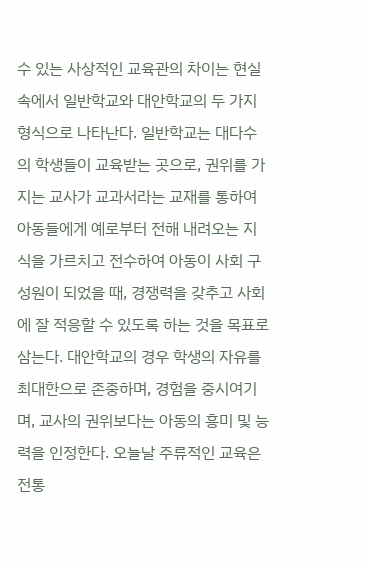수 있는 사상적인 교육관의 차이는 현실 속에서 일반학교와 대안학교의 두 가지 형식으로 나타난다. 일반학교는 대다수의 학생들이 교육받는 곳으로, 권위를 가지는 교사가 교과서라는 교재를 통하여 아동들에게 예로부터 전해 내려오는 지식을 가르치고 전수하여 아동이 사회 구성원이 되었을 때, 경쟁력을 갖추고 사회에 잘 적응할 수 있도록 하는 것을 목표로 삼는다. 대안학교의 경우 학생의 자유를 최대한으로 존중하며, 경험을 중시여기며, 교사의 권위보다는 아동의 흥미 및 능력을 인정한다. 오늘날 주류적인 교육은 전통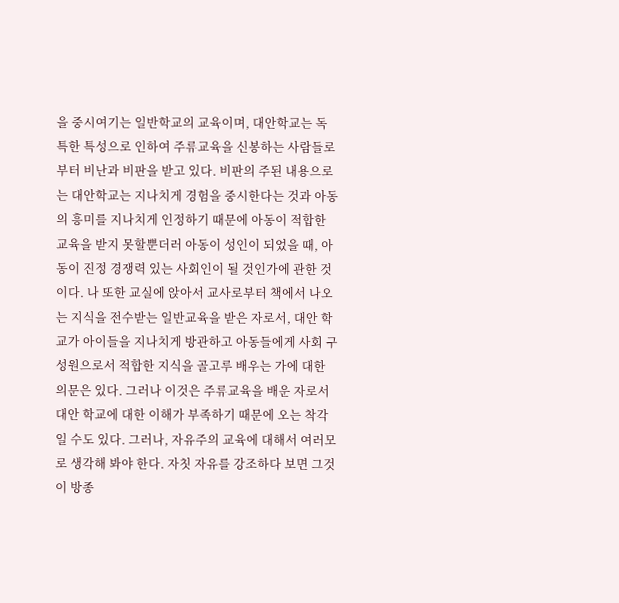을 중시여기는 일반학교의 교육이며, 대안학교는 독특한 특성으로 인하여 주류교육을 신봉하는 사람들로부터 비난과 비판을 받고 있다. 비판의 주된 내용으로는 대안학교는 지나치게 경험을 중시한다는 것과 아동의 흥미를 지나치게 인정하기 때문에 아동이 적합한 교육을 받지 못할뿐더러 아동이 성인이 되었을 때, 아동이 진정 경쟁력 있는 사회인이 될 것인가에 관한 것이다. 나 또한 교실에 앉아서 교사로부터 책에서 나오는 지식을 전수받는 일반교육을 받은 자로서, 대안 학교가 아이들을 지나치게 방관하고 아동들에게 사회 구성원으로서 적합한 지식을 골고루 배우는 가에 대한 의문은 있다. 그러나 이것은 주류교육을 배운 자로서 대안 학교에 대한 이해가 부족하기 때문에 오는 착각일 수도 있다. 그러나, 자유주의 교육에 대해서 여러모로 생각해 봐야 한다. 자칫 자유를 강조하다 보면 그것이 방종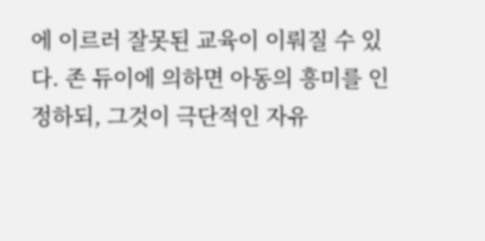에 이르러 잘못된 교육이 이뤄질 수 있다. 존 듀이에 의하면 아동의 흥미를 인정하되, 그것이 극단적인 자유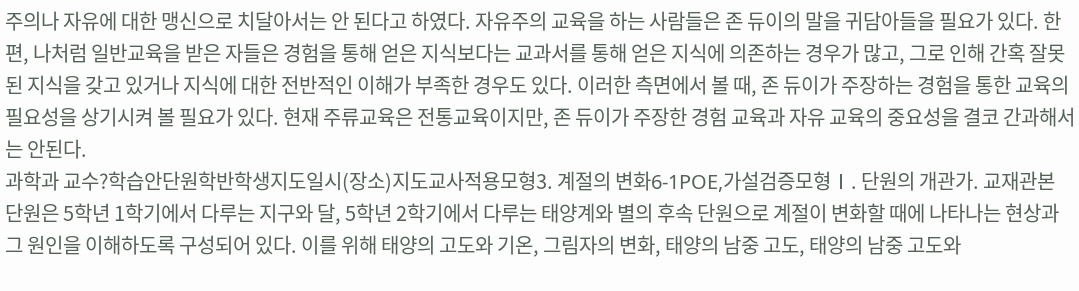주의나 자유에 대한 맹신으로 치달아서는 안 된다고 하였다. 자유주의 교육을 하는 사람들은 존 듀이의 말을 귀담아들을 필요가 있다. 한편, 나처럼 일반교육을 받은 자들은 경험을 통해 얻은 지식보다는 교과서를 통해 얻은 지식에 의존하는 경우가 많고, 그로 인해 간혹 잘못된 지식을 갖고 있거나 지식에 대한 전반적인 이해가 부족한 경우도 있다. 이러한 측면에서 볼 때, 존 듀이가 주장하는 경험을 통한 교육의 필요성을 상기시켜 볼 필요가 있다. 현재 주류교육은 전통교육이지만, 존 듀이가 주장한 경험 교육과 자유 교육의 중요성을 결코 간과해서는 안된다.
과학과 교수?학습안단원학반학생지도일시(장소)지도교사적용모형3. 계절의 변화6-1POE,가설검증모형Ⅰ. 단원의 개관가. 교재관본 단원은 5학년 1학기에서 다루는 지구와 달, 5학년 2학기에서 다루는 태양계와 별의 후속 단원으로 계절이 변화할 때에 나타나는 현상과 그 원인을 이해하도록 구성되어 있다. 이를 위해 태양의 고도와 기온, 그림자의 변화, 태양의 남중 고도, 태양의 남중 고도와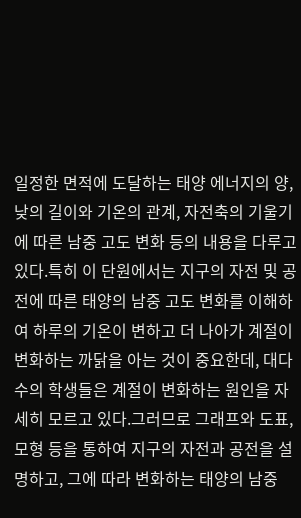일정한 면적에 도달하는 태양 에너지의 양, 낮의 길이와 기온의 관계, 자전축의 기울기에 따른 남중 고도 변화 등의 내용을 다루고 있다.특히 이 단원에서는 지구의 자전 및 공전에 따른 태양의 남중 고도 변화를 이해하여 하루의 기온이 변하고 더 나아가 계절이 변화하는 까닭을 아는 것이 중요한데, 대다수의 학생들은 계절이 변화하는 원인을 자세히 모르고 있다.그러므로 그래프와 도표, 모형 등을 통하여 지구의 자전과 공전을 설명하고, 그에 따라 변화하는 태양의 남중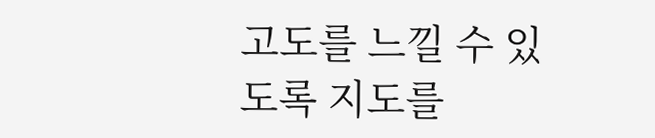고도를 느낄 수 있도록 지도를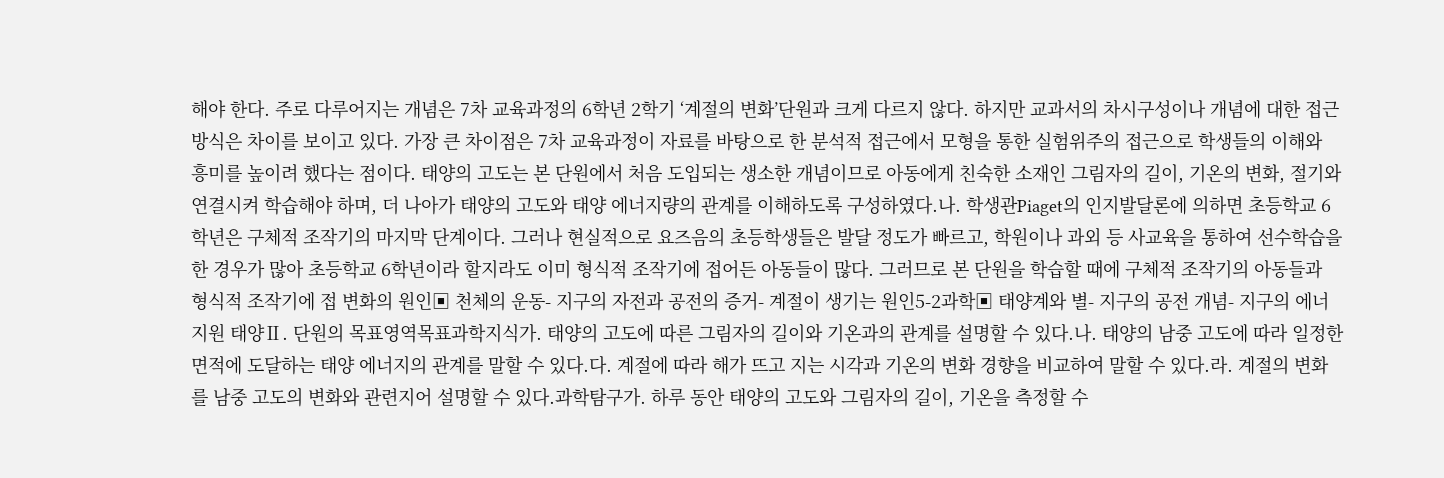해야 한다. 주로 다루어지는 개념은 7차 교육과정의 6학년 2학기 ‘계절의 변화’단원과 크게 다르지 않다. 하지만 교과서의 차시구성이나 개념에 대한 접근 방식은 차이를 보이고 있다. 가장 큰 차이점은 7차 교육과정이 자료를 바탕으로 한 분석적 접근에서 모형을 통한 실험위주의 접근으로 학생들의 이해와 흥미를 높이려 했다는 점이다. 태양의 고도는 본 단원에서 처음 도입되는 생소한 개념이므로 아동에게 친숙한 소재인 그림자의 길이, 기온의 변화, 절기와 연결시켜 학습해야 하며, 더 나아가 태양의 고도와 태양 에너지량의 관계를 이해하도록 구성하였다.나. 학생관Piaget의 인지발달론에 의하면 초등학교 6학년은 구체적 조작기의 마지막 단계이다. 그러나 현실적으로 요즈음의 초등학생들은 발달 정도가 빠르고, 학원이나 과외 등 사교육을 통하여 선수학습을 한 경우가 많아 초등학교 6학년이라 할지라도 이미 형식적 조작기에 접어든 아동들이 많다. 그러므로 본 단원을 학습할 때에 구체적 조작기의 아동들과 형식적 조작기에 접 변화의 원인▣ 천체의 운동- 지구의 자전과 공전의 증거- 계절이 생기는 원인5-2과학▣ 태양계와 별- 지구의 공전 개념- 지구의 에너지원 태양Ⅱ. 단원의 목표영역목표과학지식가. 태양의 고도에 따른 그림자의 길이와 기온과의 관계를 설명할 수 있다.나. 태양의 남중 고도에 따라 일정한 면적에 도달하는 태양 에너지의 관계를 말할 수 있다.다. 계절에 따라 해가 뜨고 지는 시각과 기온의 변화 경향을 비교하여 말할 수 있다.라. 계절의 변화를 남중 고도의 변화와 관련지어 설명할 수 있다.과학탐구가. 하루 동안 태양의 고도와 그림자의 길이, 기온을 측정할 수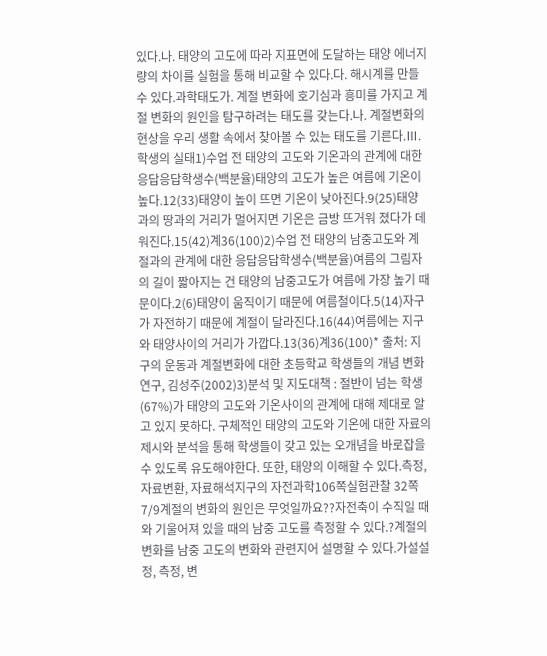있다.나. 태양의 고도에 따라 지표면에 도달하는 태양 에너지량의 차이를 실험을 통해 비교할 수 있다.다. 해시계를 만들 수 있다.과학태도가. 계절 변화에 호기심과 흥미를 가지고 계절 변화의 원인을 탐구하려는 태도를 갖는다.나. 계절변화의 현상을 우리 생활 속에서 찾아볼 수 있는 태도를 기른다.Ⅲ. 학생의 실태1)수업 전 태양의 고도와 기온과의 관계에 대한 응답응답학생수(백분율)태양의 고도가 높은 여름에 기온이 높다.12(33)태양이 높이 뜨면 기온이 낮아진다.9(25)태양과의 땅과의 거리가 멀어지면 기온은 금방 뜨거워 졌다가 데워진다.15(42)계36(100)2)수업 전 태양의 남중고도와 계절과의 관계에 대한 응답응답학생수(백분율)여름의 그림자의 길이 짧아지는 건 태양의 남중고도가 여름에 가장 높기 때문이다.2(6)태양이 움직이기 때문에 여름철이다.5(14)자구가 자전하기 때문에 계절이 달라진다.16(44)여름에는 지구와 태양사이의 거리가 가깝다.13(36)계36(100)* 출처: 지구의 운동과 계절변화에 대한 초등학교 학생들의 개념 변화 연구, 김성주(2002)3)분석 및 지도대책 : 절반이 넘는 학생(67%)가 태양의 고도와 기온사이의 관계에 대해 제대로 알고 있지 못하다. 구체적인 태양의 고도와 기온에 대한 자료의 제시와 분석을 통해 학생들이 갖고 있는 오개념을 바로잡을 수 있도록 유도해야한다. 또한, 태양의 이해할 수 있다.측정, 자료변환, 자료해석지구의 자전과학106쪽실험관찰 32쪽7/9계절의 변화의 원인은 무엇일까요??자전축이 수직일 때와 기울어져 있을 때의 남중 고도를 측정할 수 있다.?계절의 변화를 남중 고도의 변화와 관련지어 설명할 수 있다.가설설정, 측정, 변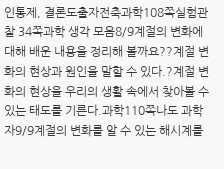인통제, 결론도출자전축과학108쪽실험관찰 34쪽과학 생각 모음8/9계절의 변화에 대해 배운 내용을 정리해 볼까요??계절 변화의 현상과 원인을 말할 수 있다.?계절 변화의 현상을 우리의 생활 속에서 찾아볼 수 있는 태도를 기른다.과학110쪽나도 과학자9/9계절의 변화를 알 수 있는 해시계를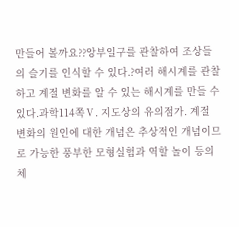만들어 볼까요??앙부일구를 관찰하여 조상들의 슬기를 인식할 수 있다.?여러 해시계를 관찰하고 계절 변화를 알 수 있는 해시계를 만들 수 있다.과학114쪽Ⅴ. 지도상의 유의점가. 계절 변화의 원인에 대한 개념은 추상적인 개념이므로 가능한 풍부한 모형실험과 역할 놀이 등의 체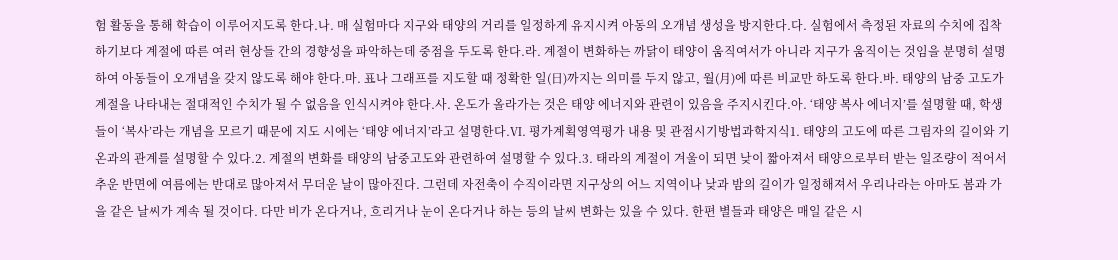험 활동을 통해 학습이 이루어지도록 한다.나. 매 실험마다 지구와 태양의 거리를 일정하게 유지시켜 아동의 오개념 생성을 방지한다.다. 실험에서 측정된 자료의 수치에 집착하기보다 계절에 따른 여러 현상들 간의 경향성을 파악하는데 중점을 두도록 한다.라. 계절이 변화하는 까닭이 태양이 움직여서가 아니라 지구가 움직이는 것임을 분명히 설명하여 아동들이 오개념을 갖지 않도록 해야 한다.마. 표나 그래프를 지도할 때 정확한 일(日)까지는 의미를 두지 않고, 월(月)에 따른 비교만 하도록 한다.바. 태양의 남중 고도가 계절을 나타내는 절대적인 수치가 될 수 없음을 인식시켜야 한다.사. 온도가 올라가는 것은 태양 에너지와 관련이 있음을 주지시킨다.아. ‘태양 복사 에너지’를 설명할 때, 학생들이 ‘복사’라는 개념을 모르기 때문에 지도 시에는 ‘태양 에너지’라고 설명한다.Ⅵ. 평가계획영역평가 내용 및 관점시기방법과학지식1. 태양의 고도에 따른 그림자의 길이와 기온과의 관계를 설명할 수 있다.2. 계절의 변화를 태양의 남중고도와 관련하여 설명할 수 있다.3. 태라의 계절이 겨울이 되면 낮이 짧아져서 태양으로부터 받는 일조량이 적어서 추운 반면에 여름에는 반대로 많아져서 무더운 날이 많아진다. 그런데 자전축이 수직이라면 지구상의 어느 지역이나 낮과 밤의 길이가 일정해져서 우리나라는 아마도 봄과 가을 같은 날씨가 계속 될 것이다. 다만 비가 온다거나, 흐리거나 눈이 온다거나 하는 등의 날씨 변화는 있을 수 있다. 한편 별들과 태양은 매일 같은 시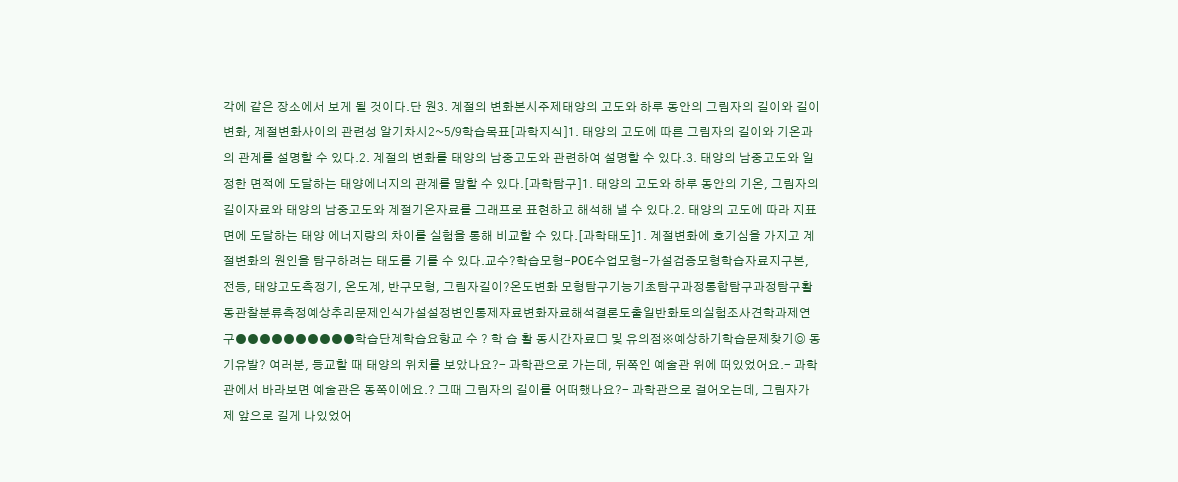각에 같은 장소에서 보게 될 것이다.단 원3. 계절의 변화본시주제태양의 고도와 하루 동안의 그림자의 길이와 길이변화, 계절변화사이의 관련성 알기차시2~5/9학습목표[과학지식]1. 태양의 고도에 따른 그림자의 길이와 기온과의 관계를 설명할 수 있다.2. 계절의 변화를 태양의 남중고도와 관련하여 설명할 수 있다.3. 태양의 남중고도와 일정한 면적에 도달하는 태양에너지의 관계를 말할 수 있다.[과학탐구]1. 태양의 고도와 하루 동안의 기온, 그림자의 길이자료와 태양의 남중고도와 계절기온자료를 그래프로 표현하고 해석해 낼 수 있다.2. 태양의 고도에 따라 지표면에 도달하는 태양 에너지량의 차이를 실험을 통해 비교할 수 있다.[과학태도]1. 계절변화에 호기심을 가지고 계절변화의 원인을 탐구하려는 태도를 기를 수 있다.교수?학습모형-POE수업모형-가설검증모형학습자료지구본, 전등, 태양고도측정기, 온도계, 반구모형, 그림자길이?온도변화 모형탐구기능기초탐구과정통합탐구과정탐구활동관찰분류측정예상추리문제인식가설설정변인통제자료변화자료해석결론도출일반화토의실험조사견학과제연구●●●●●●●●●●학습단계학습요항교 수 ? 학 습 활 동시간자료□ 및 유의점※예상하기학습문제찾기◎ 동기유발? 여러분, 등교할 때 태양의 위치를 보았나요?- 과학관으로 가는데, 뒤쪽인 예술관 위에 떠있었어요.- 과학관에서 바라보면 예술관은 동쪽이에요.? 그때 그림자의 길이를 어떠했나요?- 과학관으로 걸어오는데, 그림자가 제 앞으로 길게 나있었어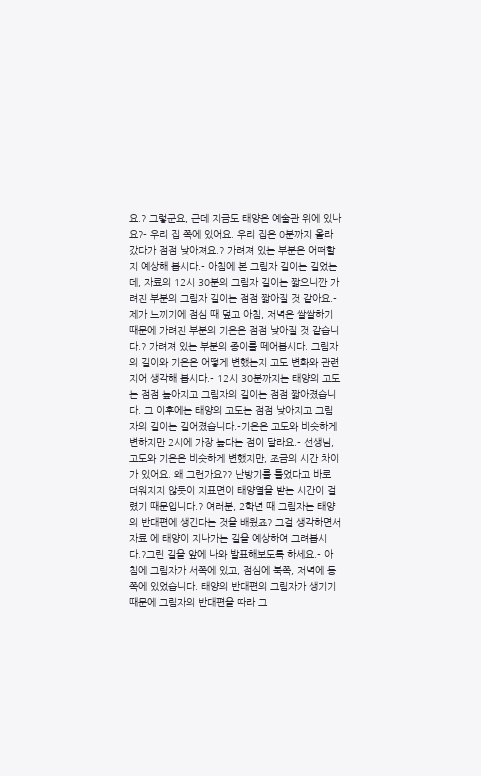요.? 그렇군요, 근데 지금도 태양은 예술관 위에 있나요?- 우리 집 쪽에 있어요. 우리 집은 0분까지 올라갔다가 점점 낮아져요.? 가려져 있는 부분은 어떠할지 예상해 봅시다.- 아침에 본 그림자 길이는 길었는데, 자료의 12시 30분의 그림자 길이는 짧으니깐 가려진 부분의 그림자 길이는 점점 짧아질 것 같아요.- 제가 느끼기에 점심 때 덮고 아침, 저녁은 쌀쌀하기 때문에 가려진 부분의 기온은 점점 낮아질 것 같습니다.? 가려져 있는 부분의 종이를 떼어봅시다. 그림자의 길이와 기온은 어떻게 변했는지 고도 변화와 관련지어 생각해 봅시다.- 12시 30분까지는 태양의 고도는 점점 높아지고 그림자의 길이는 점점 짧아졌습니다. 그 이후에는 태양의 고도는 점점 낮아지고 그림자의 길이는 길어졌습니다.-기온은 고도와 비슷하게 변하지만 2시에 가장 높다는 점이 달라요.- 선생님, 고도와 기온은 비슷하게 변했지만, 조금의 시간 차이가 있어요. 왜 그런가요?? 난방기를 틀었다고 바로 더워지지 않듯이 지표면이 태양열을 받는 시간이 걸렸기 때문입니다.? 여러분, 2학년 때 그림자는 태양의 반대편에 생긴다는 것을 배웠죠? 그걸 생각하면서 자료 에 태양이 지나가는 길을 예상하여 그려봅시다.?그린 길을 앞에 나와 발표해보도록 하세요.- 아침에 그림자가 서쪽에 있고, 점심에 북쪽, 저녁에 동쪽에 있었습니다. 태양의 반대편의 그림자가 생기기 때문에 그림자의 반대편을 따라 그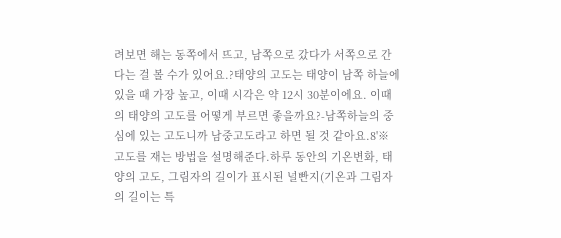려보면 해는 동쪽에서 뜨고, 남쪽으로 갔다가 서쪽으로 간다는 걸 볼 수가 있어요.?태양의 고도는 태양이 남쪽 하늘에 있을 때 가장 높고, 이때 시각은 약 12시 30분이에요. 이때의 태양의 고도를 어떻게 부르면 좋을까요?-남쪽하늘의 중심에 있는 고도니까 남중고도라고 하면 될 것 같아요.8'※ 고도를 재는 방법을 설명해준다.하루 동안의 기온변화, 태양의 고도, 그림자의 길이가 표시된 널빤지(기온과 그림자의 길이는 특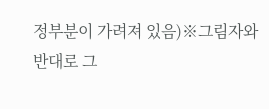정부분이 가려져 있음)※그림자와 반대로 그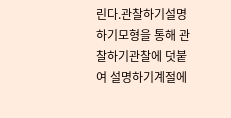린다.관찰하기설명하기모형을 통해 관찰하기관찰에 덧붙여 설명하기계절에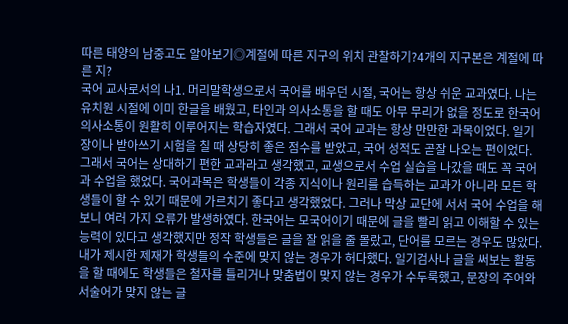따른 태양의 남중고도 알아보기◎계절에 따른 지구의 위치 관찰하기?4개의 지구본은 계절에 따른 지?
국어 교사로서의 나1. 머리말학생으로서 국어를 배우던 시절, 국어는 항상 쉬운 교과였다. 나는 유치원 시절에 이미 한글을 배웠고, 타인과 의사소통을 할 때도 아무 무리가 없을 정도로 한국어 의사소통이 원활히 이루어지는 학습자였다. 그래서 국어 교과는 항상 만만한 과목이었다. 일기장이나 받아쓰기 시험을 칠 때 상당히 좋은 점수를 받았고, 국어 성적도 곧잘 나오는 편이었다. 그래서 국어는 상대하기 편한 교과라고 생각했고, 교생으로서 수업 실습을 나갔을 때도 꼭 국어과 수업을 했었다. 국어과목은 학생들이 각종 지식이나 원리를 습득하는 교과가 아니라 모든 학생들이 할 수 있기 때문에 가르치기 좋다고 생각했었다. 그러나 막상 교단에 서서 국어 수업을 해보니 여러 가지 오류가 발생하였다. 한국어는 모국어이기 때문에 글을 빨리 읽고 이해할 수 있는 능력이 있다고 생각했지만 정작 학생들은 글을 잘 읽을 줄 몰랐고, 단어를 모르는 경우도 많았다. 내가 제시한 제재가 학생들의 수준에 맞지 않는 경우가 허다했다. 일기검사나 글을 써보는 활동을 할 때에도 학생들은 철자를 틀리거나 맞춤법이 맞지 않는 경우가 수두룩했고, 문장의 주어와 서술어가 맞지 않는 글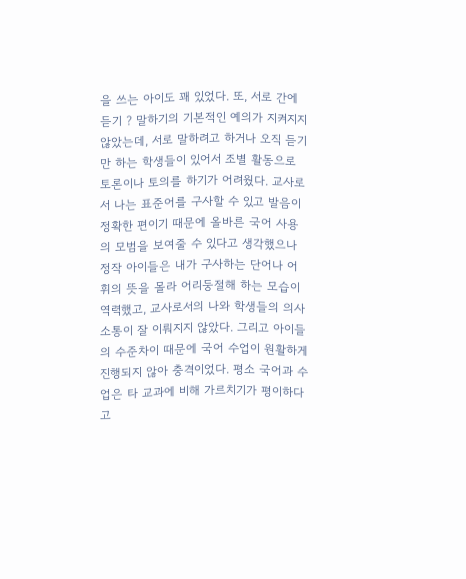을 쓰는 아이도 꽤 있었다. 또, 서로 간에 듣기 ? 말하기의 기본적인 예의가 지켜지지 않았는데, 서로 말하려고 하거나 오직 듣기만 하는 학생들이 있어서 조별 활동으로 토론이나 토의를 하기가 어려웠다. 교사로서 나는 표준어를 구사할 수 있고 발음이 정확한 편이기 때문에 올바른 국어 사용의 모범을 보여줄 수 있다고 생각했으나 정작 아이들은 내가 구사하는 단어나 어휘의 뜻을 몰라 어리둥절해 하는 모습이 역력했고, 교사로서의 나와 학생들의 의사소통이 잘 이뤄지지 않았다. 그리고 아이들의 수준차이 때문에 국어 수업이 원활하게 진행되지 않아 충격이었다. 평소 국어과 수업은 타 교과에 비해 가르치기가 평이하다고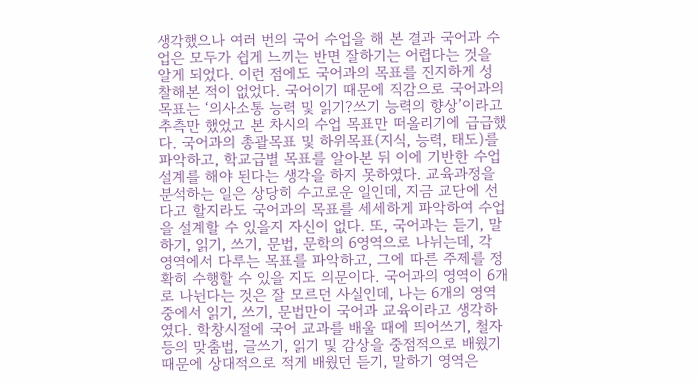생각했으나 여러 번의 국어 수업을 해 본 결과 국어과 수업은 모두가 쉽게 느끼는 반면 잘하기는 어렵다는 것을 알게 되었다. 이런 점에도 국어과의 목표를 진지하게 성찰해본 적이 없었다. 국어이기 때문에 직감으로 국어과의 목표는 ‘의사소통 능력 및 읽기?쓰기 능력의 향상’이라고 추측만 했었고 본 차시의 수업 목표만 떠올리기에 급급했다. 국어과의 총괄목표 및 하위목표(지식, 능력, 태도)를 파악하고, 학교급별 목표를 알아본 뒤 이에 기반한 수업 설계를 해야 된다는 생각을 하지 못하였다. 교육과정을 분석하는 일은 상당히 수고로운 일인데, 지금 교단에 선다고 할지라도 국어과의 목표를 세세하게 파악하여 수업을 설계할 수 있을지 자신이 없다. 또, 국어과는 듣기, 말하기, 읽기, 쓰기, 문법, 문학의 6영역으로 나뉘는데, 각 영역에서 다루는 목표를 파악하고, 그에 따른 주제를 정확히 수행할 수 있을 지도 의문이다. 국어과의 영역이 6개로 나뉜다는 것은 잘 모르던 사실인데, 나는 6개의 영역 중에서 읽기, 쓰기, 문법만이 국어과 교육이라고 생각하였다. 학창시절에 국어 교과를 배울 때에 띄어쓰기, 철자 등의 맞춤법, 글쓰기, 읽기 및 감상을 중점적으로 배웠기 때문에 상대적으로 적게 배웠던 듣기, 말하기 영역은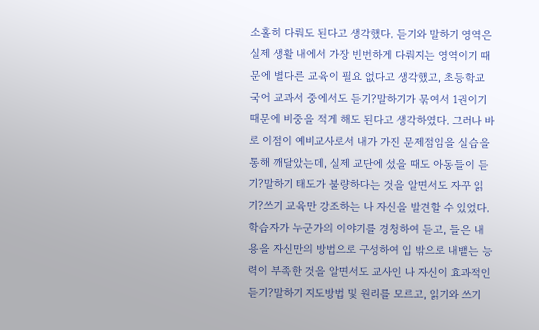소홀히 다뤄도 된다고 생각했다. 듣기와 말하기 영역은 실제 생활 내에서 가장 빈번하게 다뤄지는 영역이기 때문에 별다른 교육이 필요 없다고 생각했고, 초등학교 국어 교과서 중에서도 듣기?말하기가 묶여서 1권이기 때문에 비중을 적게 해도 된다고 생각하였다. 그러나 바로 이점이 예비교사로서 내가 가진 문제점임을 실습을 통해 깨달았는데, 실제 교단에 섰을 때도 아동들이 듣기?말하기 태도가 불량하다는 것을 알면서도 자꾸 읽기?쓰기 교육만 강조하는 나 자신을 발견할 수 있었다. 학습자가 누군가의 이야기를 경청하여 듣고, 들은 내용을 자신만의 방법으로 구성하여 입 밖으로 내뱉는 능력이 부족한 것을 알면서도 교사인 나 자신이 효과적인 듣기?말하기 지도방법 및 원리를 모르고, 읽기와 쓰기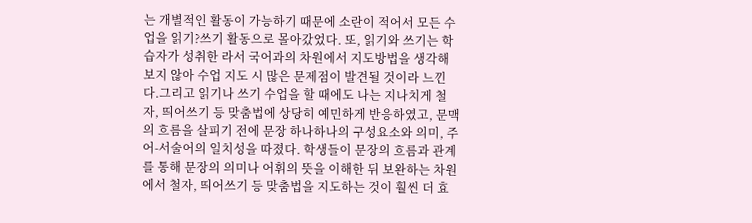는 개별적인 활동이 가능하기 때문에 소란이 적어서 모든 수업을 읽기?쓰기 활동으로 몰아갔었다. 또, 읽기와 쓰기는 학습자가 성취한 라서 국어과의 차원에서 지도방법을 생각해 보지 않아 수업 지도 시 많은 문제점이 발견될 것이라 느낀다.그리고 읽기나 쓰기 수업을 할 때에도 나는 지나치게 철자, 띄어쓰기 등 맞춤법에 상당히 예민하게 반응하였고, 문맥의 흐름을 살피기 전에 문장 하나하나의 구성요소와 의미, 주어-서술어의 일치성을 따졌다. 학생들이 문장의 흐름과 관계를 통해 문장의 의미나 어휘의 뜻을 이해한 뒤 보완하는 차원에서 철자, 띄어쓰기 등 맞춤법을 지도하는 것이 훨씬 더 효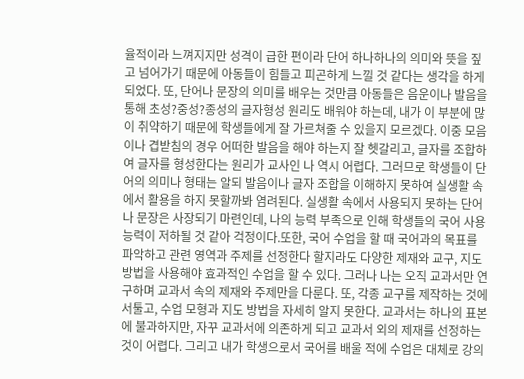율적이라 느껴지지만 성격이 급한 편이라 단어 하나하나의 의미와 뜻을 짚고 넘어가기 때문에 아동들이 힘들고 피곤하게 느낄 것 같다는 생각을 하게 되었다. 또, 단어나 문장의 의미를 배우는 것만큼 아동들은 음운이나 발음을 통해 초성?중성?종성의 글자형성 원리도 배워야 하는데, 내가 이 부분에 많이 취약하기 때문에 학생들에게 잘 가르쳐줄 수 있을지 모르겠다. 이중 모음이나 겹받침의 경우 어떠한 발음을 해야 하는지 잘 헷갈리고, 글자를 조합하여 글자를 형성한다는 원리가 교사인 나 역시 어렵다. 그러므로 학생들이 단어의 의미나 형태는 알되 발음이나 글자 조합을 이해하지 못하여 실생활 속에서 활용을 하지 못할까봐 염려된다. 실생활 속에서 사용되지 못하는 단어나 문장은 사장되기 마련인데, 나의 능력 부족으로 인해 학생들의 국어 사용 능력이 저하될 것 같아 걱정이다.또한, 국어 수업을 할 때 국어과의 목표를 파악하고 관련 영역과 주제를 선정한다 할지라도 다양한 제재와 교구, 지도방법을 사용해야 효과적인 수업을 할 수 있다. 그러나 나는 오직 교과서만 연구하며 교과서 속의 제재와 주제만을 다룬다. 또, 각종 교구를 제작하는 것에 서툴고, 수업 모형과 지도 방법을 자세히 알지 못한다. 교과서는 하나의 표본에 불과하지만, 자꾸 교과서에 의존하게 되고 교과서 외의 제재를 선정하는 것이 어렵다. 그리고 내가 학생으로서 국어를 배울 적에 수업은 대체로 강의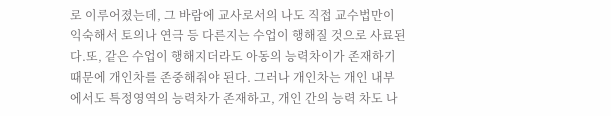로 이루어졌는데, 그 바람에 교사로서의 나도 직접 교수법만이 익숙해서 토의나 연극 등 다른지는 수업이 행해질 것으로 사료된다.또, 같은 수업이 행해지더라도 아동의 능력차이가 존재하기 때문에 개인차를 존중해줘야 된다. 그러나 개인차는 개인 내부에서도 특정영역의 능력차가 존재하고, 개인 간의 능력 차도 나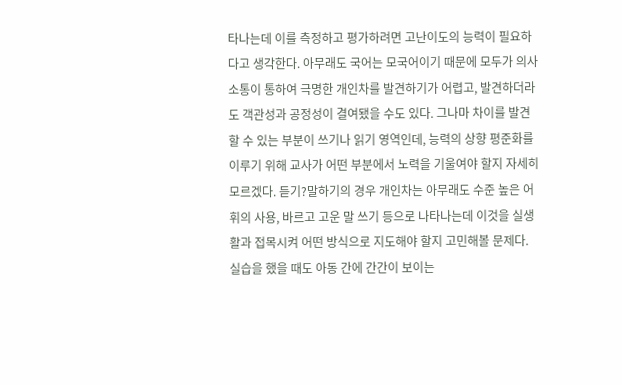타나는데 이를 측정하고 평가하려면 고난이도의 능력이 필요하다고 생각한다. 아무래도 국어는 모국어이기 때문에 모두가 의사소통이 통하여 극명한 개인차를 발견하기가 어렵고, 발견하더라도 객관성과 공정성이 결여됐을 수도 있다. 그나마 차이를 발견할 수 있는 부분이 쓰기나 읽기 영역인데, 능력의 상향 평준화를 이루기 위해 교사가 어떤 부분에서 노력을 기울여야 할지 자세히 모르겠다. 듣기?말하기의 경우 개인차는 아무래도 수준 높은 어휘의 사용, 바르고 고운 말 쓰기 등으로 나타나는데 이것을 실생활과 접목시켜 어떤 방식으로 지도해야 할지 고민해볼 문제다. 실습을 했을 때도 아동 간에 간간이 보이는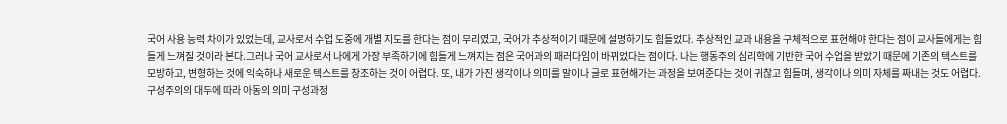국어 사용 능력 차이가 있었는데, 교사로서 수업 도중에 개별 지도를 한다는 점이 무리였고, 국어가 추상적이기 때문에 설명하기도 힘들었다. 추상적인 교과 내용을 구체적으로 표현해야 한다는 점이 교사들에게는 힘들게 느껴질 것이라 본다.그러나 국어 교사로서 나에게 가장 부족하기에 힘들게 느껴지는 점은 국어과의 패러다임이 바뀌었다는 점이다. 나는 행동주의 심리학에 기반한 국어 수업을 받았기 때문에 기존의 텍스트를 모방하고, 변형하는 것에 익숙하나 새로운 텍스트를 창조하는 것이 어렵다. 또, 내가 가진 생각이나 의미를 말이나 글로 표현해가는 과정을 보여준다는 것이 귀찮고 힘들며, 생각이나 의미 자체를 짜내는 것도 어렵다. 구성주의의 대두에 따라 아동의 의미 구성과정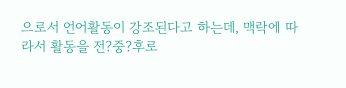으로서 언어활동이 강조된다고 하는데, 맥락에 따라서 활동을 전?중?후로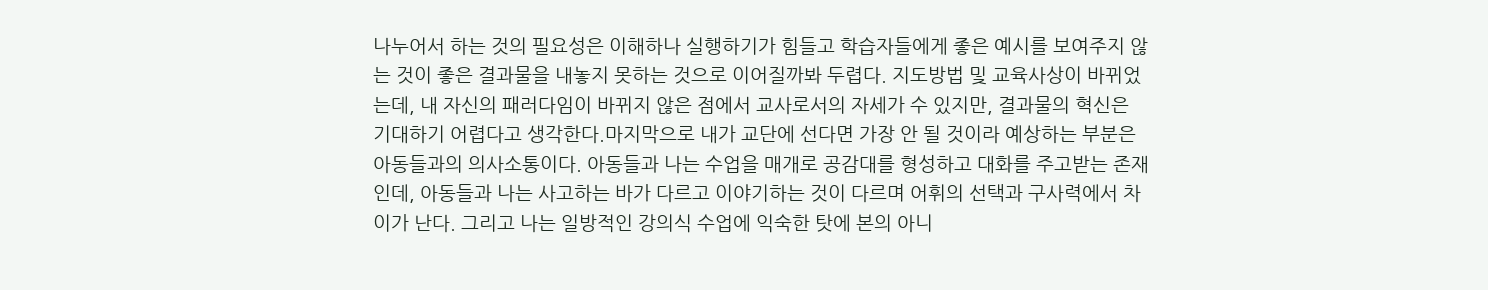나누어서 하는 것의 필요성은 이해하나 실행하기가 힘들고 학습자들에게 좋은 예시를 보여주지 않는 것이 좋은 결과물을 내놓지 못하는 것으로 이어질까봐 두렵다. 지도방법 및 교육사상이 바뀌었는데, 내 자신의 패러다임이 바뀌지 않은 점에서 교사로서의 자세가 수 있지만, 결과물의 혁신은 기대하기 어렵다고 생각한다.마지막으로 내가 교단에 선다면 가장 안 될 것이라 예상하는 부분은 아동들과의 의사소통이다. 아동들과 나는 수업을 매개로 공감대를 형성하고 대화를 주고받는 존재인데, 아동들과 나는 사고하는 바가 다르고 이야기하는 것이 다르며 어휘의 선택과 구사력에서 차이가 난다. 그리고 나는 일방적인 강의식 수업에 익숙한 탓에 본의 아니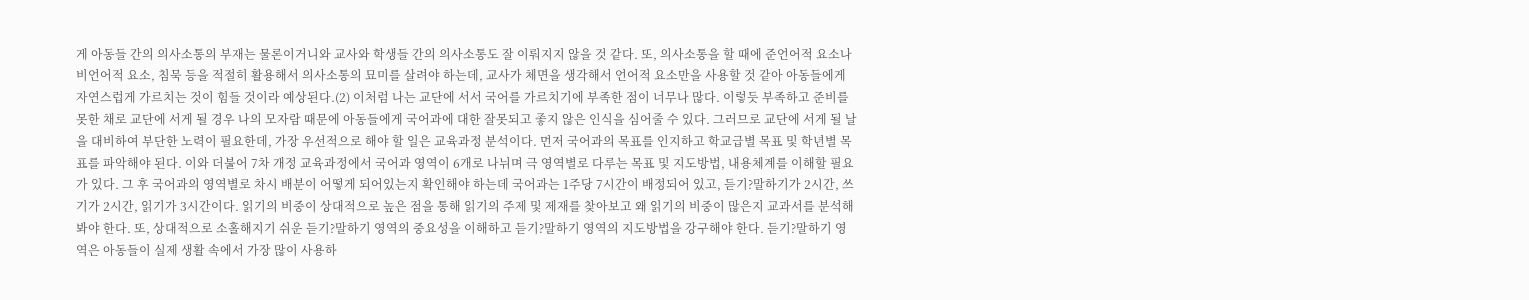게 아동들 간의 의사소통의 부재는 물론이거니와 교사와 학생들 간의 의사소통도 잘 이뤄지지 않을 것 같다. 또, 의사소통을 할 때에 준언어적 요소나 비언어적 요소, 침묵 등을 적절히 활용해서 의사소통의 묘미를 살려야 하는데, 교사가 체면을 생각해서 언어적 요소만을 사용할 것 같아 아동들에게 자연스럽게 가르치는 것이 힘들 것이라 예상된다.(2) 이처럼 나는 교단에 서서 국어를 가르치기에 부족한 점이 너무나 많다. 이렇듯 부족하고 준비를 못한 채로 교단에 서게 될 경우 나의 모자람 때문에 아동들에게 국어과에 대한 잘못되고 좋지 않은 인식을 심어줄 수 있다. 그러므로 교단에 서게 될 날을 대비하여 부단한 노력이 필요한데, 가장 우선적으로 해야 할 일은 교육과정 분석이다. 먼저 국어과의 목표를 인지하고 학교급별 목표 및 학년별 목표를 파악해야 된다. 이와 더불어 7차 개정 교육과정에서 국어과 영역이 6개로 나뉘며 극 영역별로 다루는 목표 및 지도방법, 내용체계를 이해할 필요가 있다. 그 후 국어과의 영역별로 차시 배분이 어떻게 되어있는지 확인해야 하는데 국어과는 1주당 7시간이 배정되어 있고, 듣기?말하기가 2시간, 쓰기가 2시간, 읽기가 3시간이다. 읽기의 비중이 상대적으로 높은 점을 통해 읽기의 주제 및 제재를 찾아보고 왜 읽기의 비중이 많은지 교과서를 분석해 봐야 한다. 또, 상대적으로 소홀해지기 쉬운 듣기?말하기 영역의 중요성을 이해하고 듣기?말하기 영역의 지도방법을 강구해야 한다. 듣기?말하기 영역은 아동들이 실제 생활 속에서 가장 많이 사용하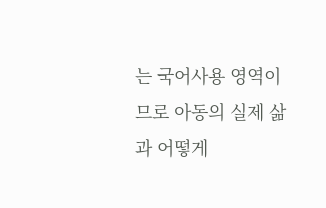는 국어사용 영역이므로 아동의 실제 삶과 어떻게